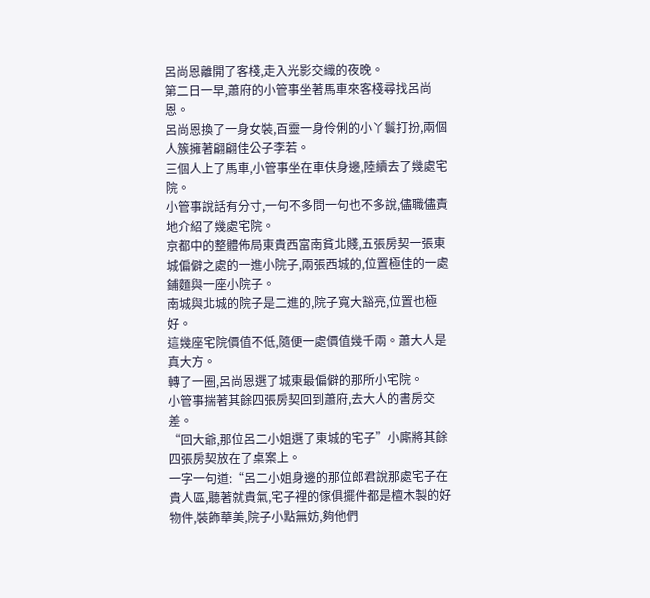呂尚恩離開了客棧,走入光影交織的夜晚。
第二日一早,蕭府的小管事坐著馬車來客棧尋找呂尚恩。
呂尚恩換了一身女裝,百靈一身伶俐的小丫鬟打扮,兩個人簇擁著翩翩佳公子李若。
三個人上了馬車,小管事坐在車伕身邊,陸續去了幾處宅院。
小管事說話有分寸,一句不多問一句也不多說,儘職儘責地介紹了幾處宅院。
京都中的整體佈局東貴西富南貧北賤,五張房契一張東城偏僻之處的一進小院子,兩張西城的,位置極佳的一處鋪麵與一座小院子。
南城與北城的院子是二進的,院子寬大豁亮,位置也極好。
這幾座宅院價值不低,隨便一處價值幾千兩。蕭大人是真大方。
轉了一圈,呂尚恩選了城東最偏僻的那所小宅院。
小管事揣著其餘四張房契回到蕭府,去大人的書房交差。
“回大爺,那位呂二小姐選了東城的宅子”小廝將其餘四張房契放在了桌案上。
一字一句道:“呂二小姐身邊的那位郎君說那處宅子在貴人區,聽著就貴氣,宅子裡的傢俱擺件都是檀木製的好物件,裝飾華美,院子小點無妨,夠他們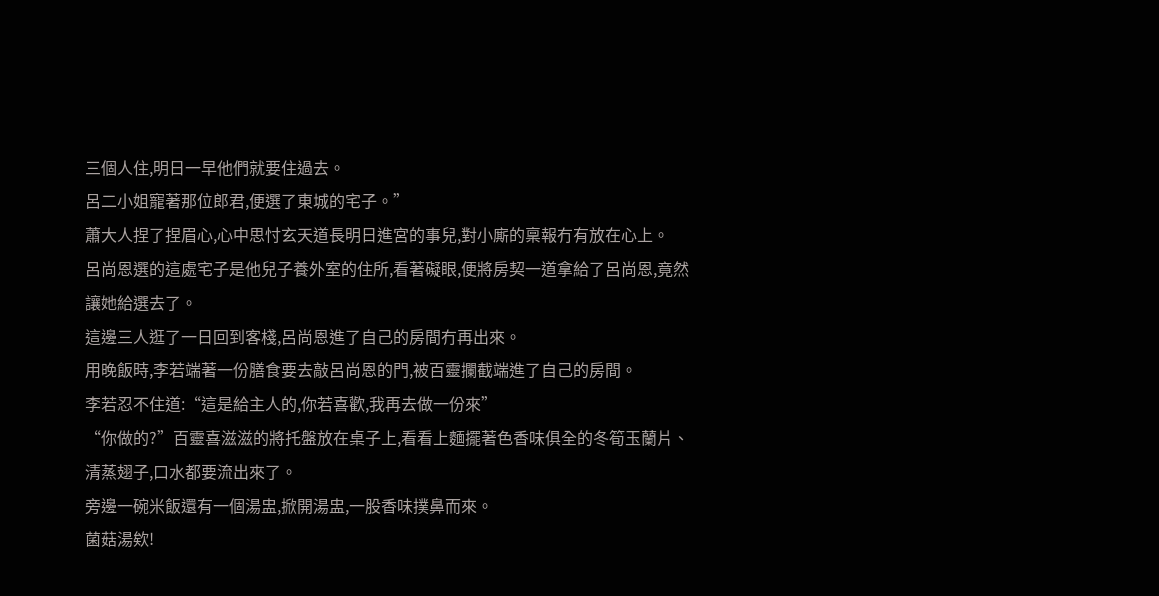三個人住,明日一早他們就要住過去。
呂二小姐寵著那位郎君,便選了東城的宅子。”
蕭大人捏了捏眉心,心中思忖玄天道長明日進宮的事兒,對小廝的稟報冇有放在心上。
呂尚恩選的這處宅子是他兒子養外室的住所,看著礙眼,便將房契一道拿給了呂尚恩,竟然讓她給選去了。
這邊三人逛了一日回到客棧,呂尚恩進了自己的房間冇再出來。
用晚飯時,李若端著一份膳食要去敲呂尚恩的門,被百靈攔截端進了自己的房間。
李若忍不住道:“這是給主人的,你若喜歡,我再去做一份來”
“你做的?”百靈喜滋滋的將托盤放在桌子上,看看上麵擺著色香味俱全的冬筍玉蘭片、清蒸翅子,口水都要流出來了。
旁邊一碗米飯還有一個湯盅,掀開湯盅,一股香味撲鼻而來。
菌菇湯欸!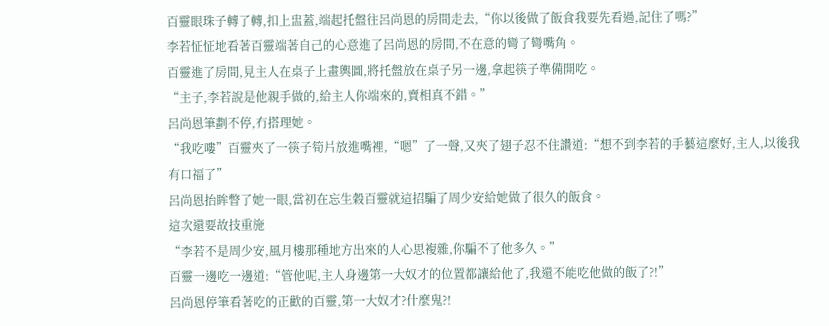百靈眼珠子轉了轉,扣上盅蓋,端起托盤往呂尚恩的房間走去,“你以後做了飯食我要先看過,記住了嗎?”
李若怔怔地看著百靈端著自己的心意進了呂尚恩的房間,不在意的彎了彎嘴角。
百靈進了房間,見主人在桌子上畫輿圖,將托盤放在桌子另一邊,拿起筷子準備開吃。
“主子,李若說是他親手做的,給主人你端來的,賣相真不錯。”
呂尚恩筆劃不停,冇搭理她。
“我吃嘍”百靈夾了一筷子筍片放進嘴裡,“嗯”了一聲,又夾了翅子忍不住讚道:“想不到李若的手藝這麼好,主人,以後我有口福了”
呂尚恩抬眸瞥了她一眼,當初在忘生穀百靈就這招騙了周少安給她做了很久的飯食。
這次還要故技重施
“李若不是周少安,風月樓那種地方出來的人心思複雜,你騙不了他多久。”
百靈一邊吃一邊道:“管他呢,主人身邊第一大奴才的位置都讓給他了,我還不能吃他做的飯了?!”
呂尚恩停筆看著吃的正歡的百靈,第一大奴才?什麼鬼?!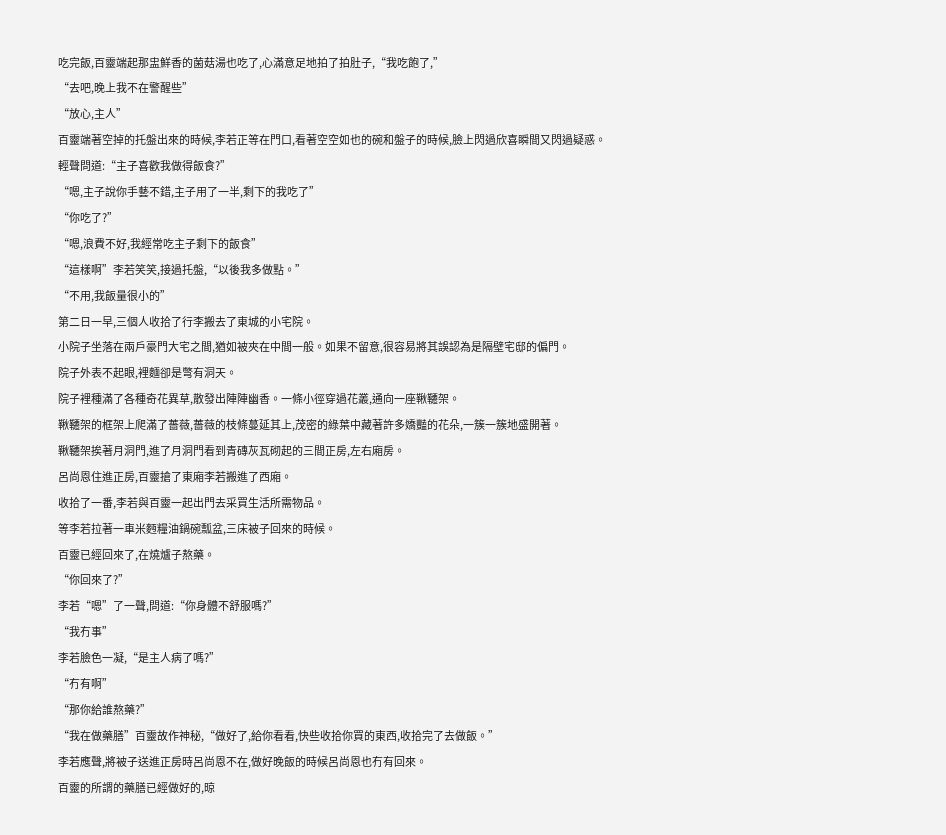吃完飯,百靈端起那盅鮮香的菌菇湯也吃了,心滿意足地拍了拍肚子,“我吃飽了,”
“去吧,晚上我不在警醒些”
“放心,主人”
百靈端著空掉的托盤出來的時候,李若正等在門口,看著空空如也的碗和盤子的時候,臉上閃過欣喜瞬間又閃過疑惑。
輕聲問道:“主子喜歡我做得飯食?”
“嗯,主子說你手藝不錯,主子用了一半,剩下的我吃了”
“你吃了?”
“嗯,浪費不好,我經常吃主子剩下的飯食”
“這樣啊”李若笑笑,接過托盤,“以後我多做點。”
“不用,我飯量很小的”
第二日一早,三個人收拾了行李搬去了東城的小宅院。
小院子坐落在兩戶豪門大宅之間,猶如被夾在中間一般。如果不留意,很容易將其誤認為是隔壁宅邸的偏門。
院子外表不起眼,裡麵卻是彆有洞天。
院子裡種滿了各種奇花異草,散發出陣陣幽香。一條小徑穿過花叢,通向一座鞦韆架。
鞦韆架的框架上爬滿了薔薇,薔薇的枝條蔓延其上,茂密的綠葉中藏著許多嬌豔的花朵,一簇一簇地盛開著。
鞦韆架挨著月洞門,進了月洞門看到青磚灰瓦砌起的三間正房,左右廂房。
呂尚恩住進正房,百靈搶了東廂李若搬進了西廂。
收拾了一番,李若與百靈一起出門去采買生活所需物品。
等李若拉著一車米麪糧油鍋碗瓢盆,三床被子回來的時候。
百靈已經回來了,在燒爐子熬藥。
“你回來了?”
李若“嗯”了一聲,問道:“你身體不舒服嗎?”
“我冇事”
李若臉色一凝,“是主人病了嗎?”
“冇有啊”
“那你給誰熬藥?”
“我在做藥膳”百靈故作神秘,“做好了,給你看看,快些收拾你買的東西,收拾完了去做飯。”
李若應聲,將被子送進正房時呂尚恩不在,做好晚飯的時候呂尚恩也冇有回來。
百靈的所謂的藥膳已經做好的,晾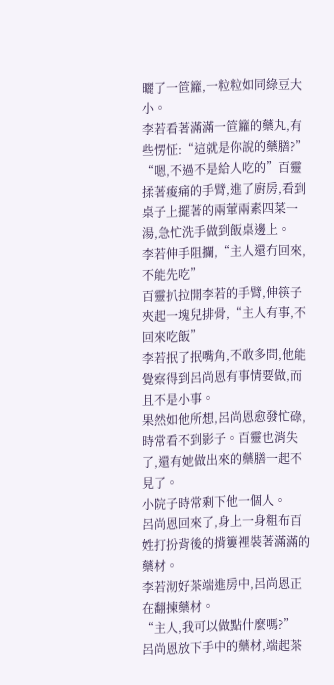曬了一笸籮,一粒粒如同綠豆大小。
李若看著滿滿一笸籮的藥丸,有些愣怔:“這就是你說的藥膳?”
“嗯,不過不是給人吃的”百靈揉著痠痛的手臂,進了廚房,看到桌子上擺著的兩葷兩素四菜一湯,急忙洗手做到飯桌邊上。
李若伸手阻攔,“主人還冇回來,不能先吃”
百靈扒拉開李若的手臂,伸筷子夾起一塊兒排骨,“主人有事,不回來吃飯”
李若抿了抿嘴角,不敢多問,他能覺察得到呂尚恩有事情要做,而且不是小事。
果然如他所想,呂尚恩愈發忙碌,時常看不到影子。百靈也消失了,還有她做出來的藥膳一起不見了。
小院子時常剩下他一個人。
呂尚恩回來了,身上一身粗布百姓打扮背後的揹簍裡裝著滿滿的藥材。
李若沏好茶端進房中,呂尚恩正在翻揀藥材。
“主人,我可以做點什麼嗎?”
呂尚恩放下手中的藥材,端起茶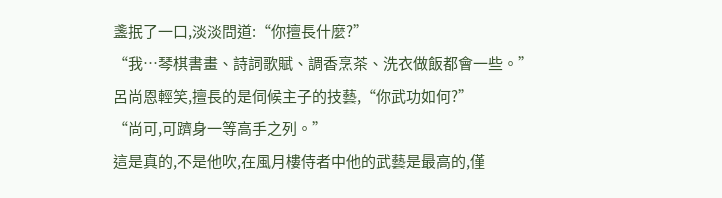盞抿了一口,淡淡問道:“你擅長什麼?”
“我…琴棋書畫、詩詞歌賦、調香烹茶、洗衣做飯都會一些。”
呂尚恩輕笑,擅長的是伺候主子的技藝,“你武功如何?”
“尚可,可躋身一等高手之列。”
這是真的,不是他吹,在風月樓侍者中他的武藝是最高的,僅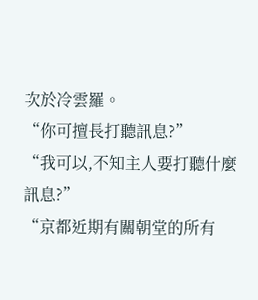次於冷雲羅。
“你可擅長打聽訊息?”
“我可以,不知主人要打聽什麼訊息?”
“京都近期有關朝堂的所有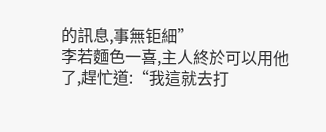的訊息,事無钜細”
李若麵色一喜,主人終於可以用他了,趕忙道:“我這就去打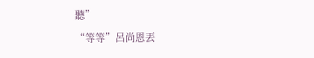聽”
“等等”呂尚恩丟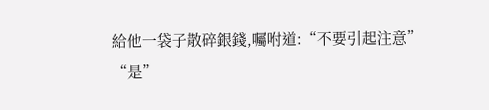給他一袋子散碎銀錢,囑咐道:“不要引起注意”
“是”